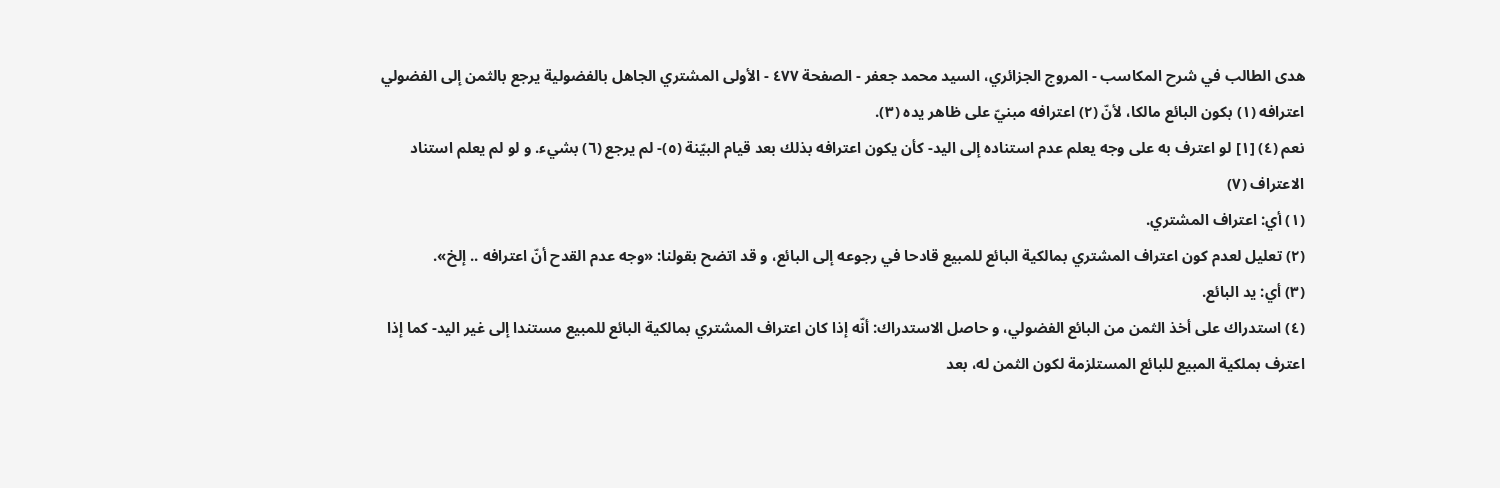هدى الطالب في شرح المكاسب - المروج الجزائري، السيد محمد جعفر - الصفحة ٤٧٧ - الأولى المشتري الجاهل بالفضولية يرجع بالثمن إلى الفضولي
اعترافه (١) بكون البائع مالكا، لأنّ (٢) اعترافه مبنيّ على ظاهر يده (٣).
نعم (٤) [١] لو اعترف به على وجه يعلم عدم استناده إلى اليد- كأن يكون اعترافه بذلك بعد قيام البيّنة (٥)- لم يرجع (٦) بشيء. و لو لم يعلم استناد الاعتراف (٧)
(١) أي: اعتراف المشتري.
(٢) تعليل لعدم كون اعتراف المشتري بمالكية البائع للمبيع قادحا في رجوعه إلى البائع، و قد اتضح بقولنا: «وجه عدم القدح أنّ اعترافه .. إلخ».
(٣) أي: يد البائع.
(٤) استدراك على أخذ الثمن من البائع الفضولي، و حاصل الاستدراك: أنّه إذا كان اعتراف المشتري بمالكية البائع للمبيع مستندا إلى غير اليد- كما إذا اعترف بملكية المبيع للبائع المستلزمة لكون الثمن له، بعد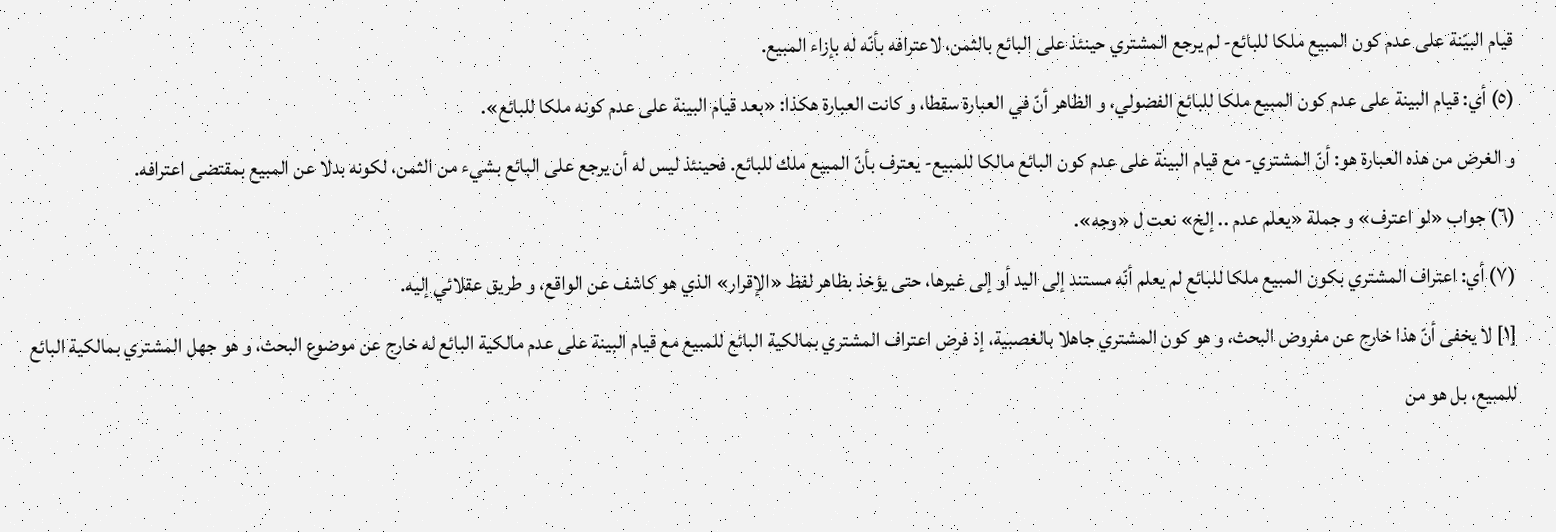قيام البيّنة على عدم كون المبيع ملكا للبائع- لم يرجع المشتري حينئذ على البائع بالثمن، لاعترافه بأنّه له بإزاء المبيع.
(٥) أي: قيام البينة على عدم كون المبيع ملكا للبائع الفضولي، و الظاهر أنّ في العبارة سقطا، و كانت العبارة هكذا: «بعد قيام البينة على عدم كونه ملكا للبائع».
و الغرض من هذه العبارة هو: أنّ المشتري- مع قيام البينة على عدم كون البائع مالكا للمبيع- يعترف بأنّ المبيع ملك للبائع. فحينئذ ليس له أن يرجع على البائع بشيء من الثمن، لكونه بدلا عن المبيع بمقتضى اعترافه.
(٦) جواب «لو اعترف» و جملة «يعلم عدم .. إلخ» نعت ل «وجه».
(٧) أي: اعتراف المشتري بكون المبيع ملكا للبائع لم يعلم أنّه مستند إلى اليد أو إلى غيرها، حتى يؤخذ بظاهر لفظ «الإقرار» الذي هو كاشف عن الواقع، و طريق عقلائي إليه.
[١] لا يخفى أنّ هذا خارج عن مفروض البحث، و هو كون المشتري جاهلا بالغصبية، إذ فرض اعتراف المشتري بمالكية البائع للمبيع مع قيام البينة على عدم مالكية البائع له خارج عن موضوع البحث، و هو جهل المشتري بمالكية البائع للمبيع، بل هو من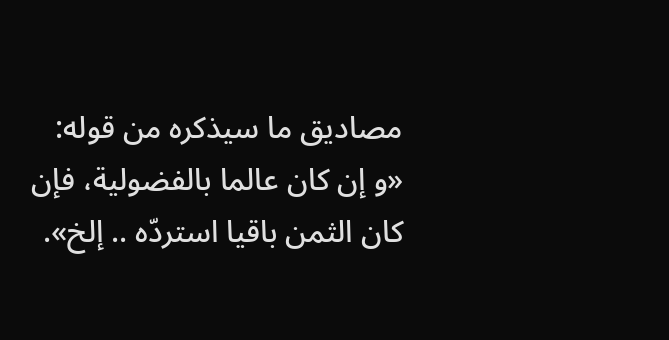مصاديق ما سيذكره من قوله: «و إن كان عالما بالفضولية، فإن كان الثمن باقيا استردّه .. إلخ».